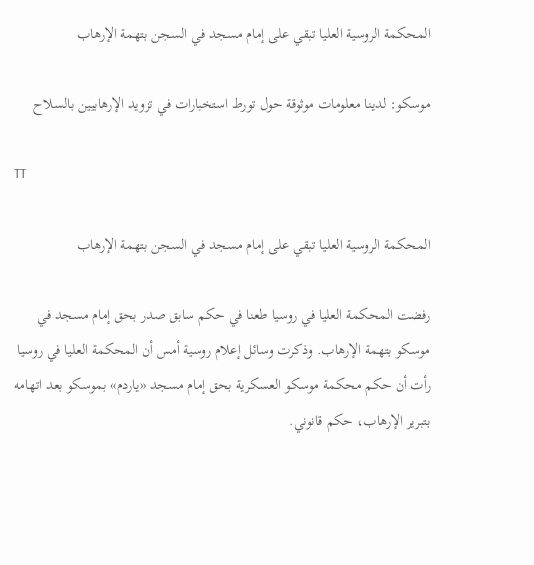المحكمة الروسية العليا تبقي على إمام مسجد في السجن بتهمة الإرهاب

موسكو: لدينا معلومات موثوقة حول تورط استخبارات في تزويد الإرهابيين بالسلاح

TT

المحكمة الروسية العليا تبقي على إمام مسجد في السجن بتهمة الإرهاب

رفضت المحكمة العليا في روسيا طعنا في حكم سابق صدر بحق إمام مسجد في موسكو بتهمة الإرهاب. وذكرت وسائل إعلام روسية أمس أن المحكمة العليا في روسيا رأت أن حكم محكمة موسكو العسكرية بحق إمام مسجد «ياردم» بموسكو بعد اتهامه بتبرير الإرهاب، حكم قانوني.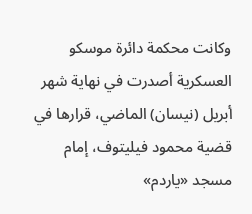وكانت محكمة دائرة موسكو العسكرية أصدرت في نهاية شهر أبريل (نيسان) الماضي، قرارها في قضية محمود فيليتوف، إمام مسجد «ياردم»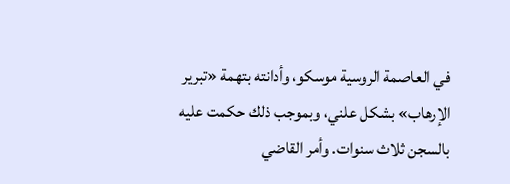في العاصمة الروسية موسكو، وأدانته بتهمة «تبرير الإرهاب» بشكل علني، وبموجب ذلك حكمت عليه بالسجن ثلاث سنوات. وأمر القاضي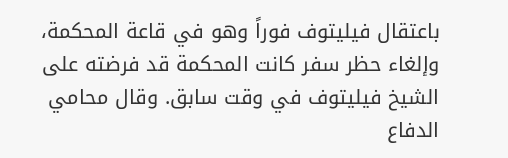باعتقال فيليتوف فوراً وهو في قاعة المحكمة، وإلغاء حظر سفر كانت المحكمة قد فرضته على الشيخ فيليتوف في وقت سابق. وقال محامي الدفاع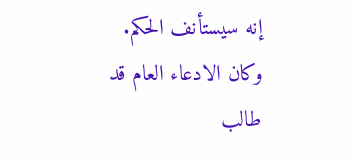إنه سيستأنف الحكم.
وكان الادعاء العام قد طالب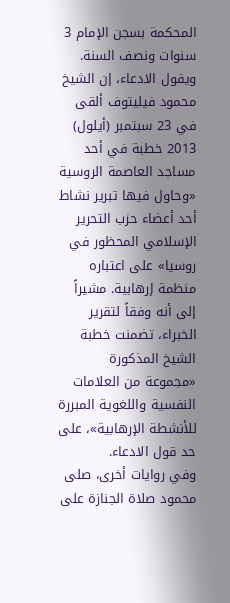المحكمة بسجن الإمام 3 سنوات ونصف السنة. ويقول الادعاء، إن الشيخ محمود فيليتوف ألقى في 23 سبتمبر (أيلول) 2013 خطبة في أحد مساجد العاصمة الروسية «وحاول فيها تبرير نشاط أحد أعضاء حزب التحرير الإسلامي المحظور في روسيا» على اعتباره منظمة إرهابية. مشيراً إلى أنه وفقاً لتقرير الخبراء، تضمنت خطبة الشيخ المذكورة «مجموعة من العلامات النفسية واللغوية المبررة للأنشطة الإرهابية»، على حد قول الادعاء.
وفي روايات أخرى، صلى محمود صلاة الجنازة على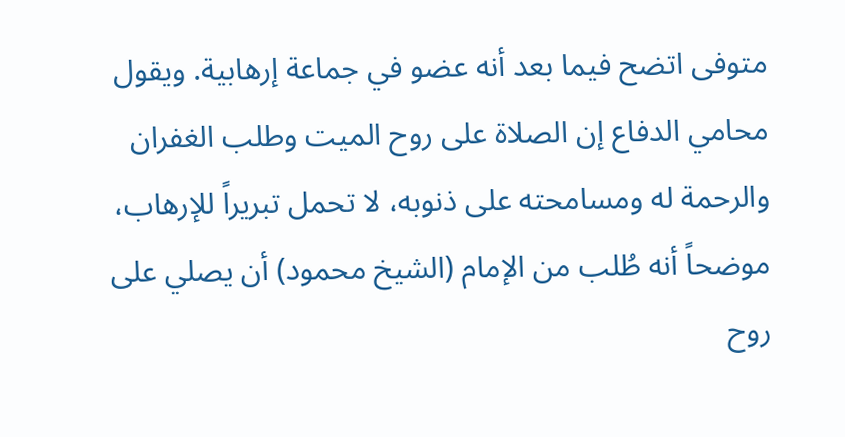متوفى اتضح فيما بعد أنه عضو في جماعة إرهابية. ويقول محامي الدفاع إن الصلاة على روح الميت وطلب الغفران والرحمة له ومسامحته على ذنوبه، لا تحمل تبريراً للإرهاب، موضحاً أنه طُلب من الإمام (الشيخ محمود) أن يصلي على روح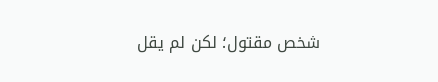شخص مقتول؛ لكن لم يقل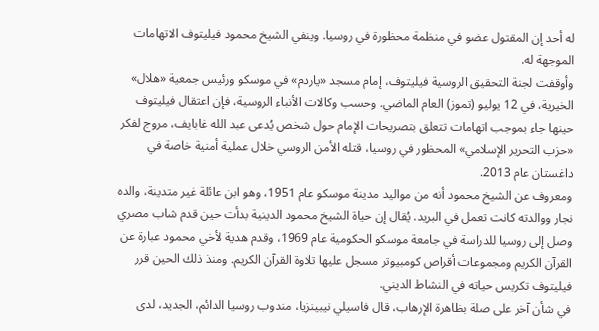له أحد إن المقتول عضو في منظمة محظورة في روسيا. وينفي الشيخ محمود فيليتوف الاتهامات الموجهة له.
وأوقفت لجنة التحقيق الروسية فيليتوف، إمام مسجد «ياردم» في موسكو ورئيس جمعية «هلال» الخيرية، في 12 يوليو (تموز) العام الماضي. وحسب وكالات الأنباء الروسية، فإن اعتقال فيليتوف حينها جاء بموجب اتهامات تتعلق بتصريحات الإمام حول شخص يُدعى عبد الله غابايف، مروج لفكر «حزب التحرير الإسلامي» المحظور في روسيا، قتله الأمن الروسي خلال عملية أمنية خاصة في داغستان عام 2013.
ومعروف عن الشيخ محمود أنه من مواليد مدينة موسكو عام 1951، وهو ابن عائلة غير متدينة، والده نجار ووالدته كانت تعمل في البريد. يُقال إن حياة الشيخ محمود الدينية بدأت حين قدم شاب مصري وصل إلى روسيا للدراسة في جامعة موسكو الحكومية عام 1969، وقدم هدية لأخي محمود عبارة عن القرآن الكريم ومجموعات أقراص كومبيوتر مسجل عليها تلاوة القرآن الكريم. ومنذ ذلك الحين قرر فيليتوف تكريس حياته في النشاط الديني.
في شأن آخر على صلة بظاهرة الإرهاب، قال فاسيلي نيبينزيا، مندوب روسيا الدائم، الجديد، لدى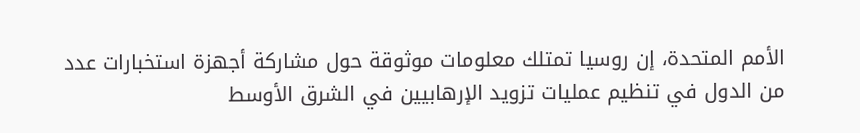الأمم المتحدة، إن روسيا تمتلك معلومات موثوقة حول مشاركة أجهزة استخبارات عدد من الدول في تنظيم عمليات تزويد الإرهابيين في الشرق الأوسط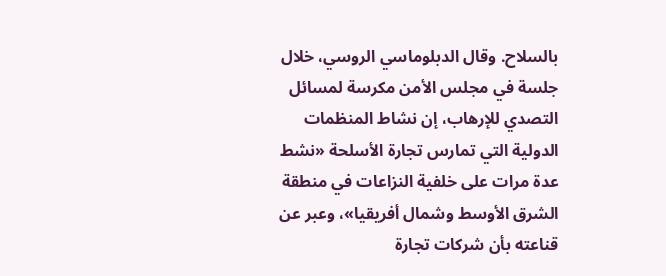بالسلاح. وقال الدبلوماسي الروسي، خلال جلسة في مجلس الأمن مكرسة لمسائل التصدي للإرهاب، إن نشاط المنظمات الدولية التي تمارس تجارة الأسلحة «نشط عدة مرات على خلفية النزاعات في منطقة الشرق الأوسط وشمال أفريقيا»، وعبر عن قناعته بأن شركات تجارة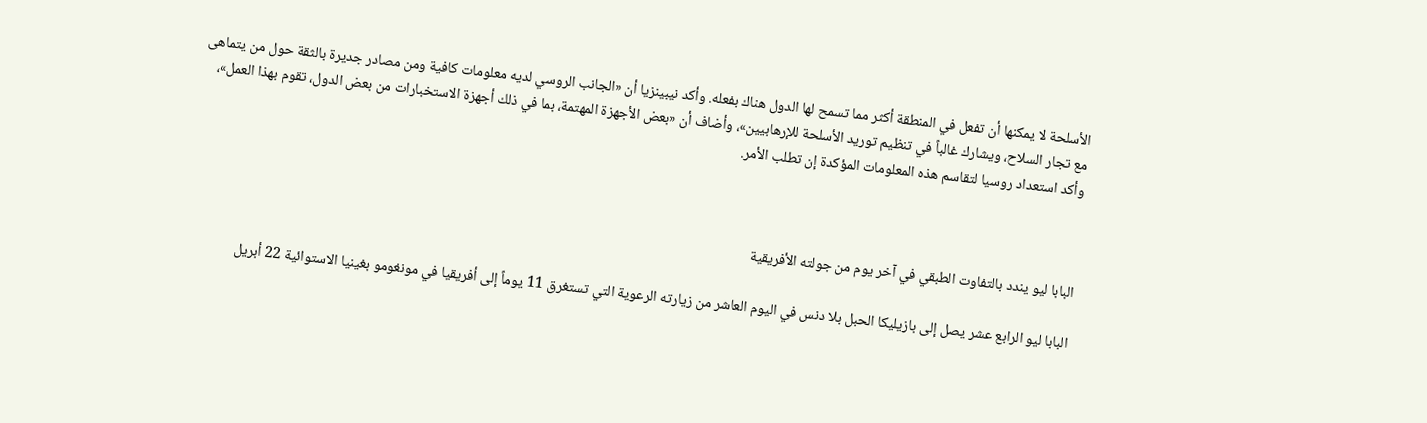الأسلحة لا يمكنها أن تفعل في المنطقة أكثر مما تسمح لها الدول هناك بفعله. وأكد نيبينزيا أن «الجانب الروسي لديه معلومات كافية ومن مصادر جديرة بالثقة حول من يتماهى مع تجار السلاح، ويشارك غالباً في تنظيم توريد الأسلحة للإرهابيين»، وأضاف أن «بعض الأجهزة المهتمة، بما في ذلك أجهزة الاستخبارات من بعض الدول، تقوم بهذا العمل»، وأكد استعداد روسيا لتقاسم هذه المعلومات المؤكدة إن تطلب الأمر.



البابا ليو يندد بالتفاوت الطبقي في آخر يوم من جولته الأفريقية

البابا ليو الرابع عشر يصل إلى بازيليكا الحبل بلا دنس في اليوم العاشر من زيارته الرعوية التي تستغرق 11 يوماً إلى أفريقيا في مونغومو بغينيا الاستوائية 22 أبريل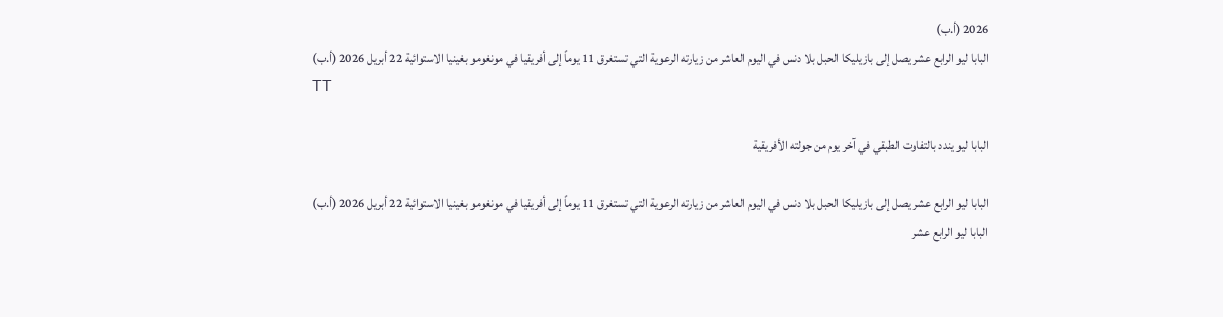2026 (أ.ب)
البابا ليو الرابع عشر يصل إلى بازيليكا الحبل بلا دنس في اليوم العاشر من زيارته الرعوية التي تستغرق 11 يوماً إلى أفريقيا في مونغومو بغينيا الاستوائية 22 أبريل 2026 (أ.ب)
TT

البابا ليو يندد بالتفاوت الطبقي في آخر يوم من جولته الأفريقية

البابا ليو الرابع عشر يصل إلى بازيليكا الحبل بلا دنس في اليوم العاشر من زيارته الرعوية التي تستغرق 11 يوماً إلى أفريقيا في مونغومو بغينيا الاستوائية 22 أبريل 2026 (أ.ب)
البابا ليو الرابع عشر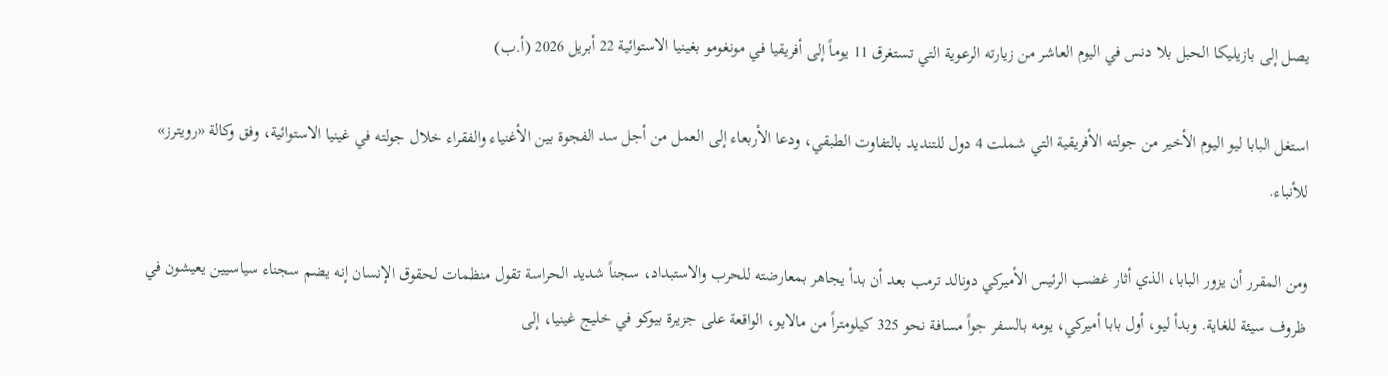يصل إلى بازيليكا الحبل بلا دنس في اليوم العاشر من زيارته الرعوية التي تستغرق 11 يوماً إلى أفريقيا في مونغومو بغينيا الاستوائية 22 أبريل 2026 (أ.ب)

استغل البابا ليو اليوم الأخير من جولته الأفريقية التي شملت 4 دول للتنديد بالتفاوت الطبقي، ودعا الأربعاء إلى العمل من أجل سد الفجوة بين الأغنياء والفقراء خلال جولته في غينيا الاستوائية، وفق وكالة «رويترز» للأنباء.

ومن المقرر أن يزور البابا، الذي أثار غضب الرئيس الأميركي دونالد ترمب بعد أن بدأ يجاهر بمعارضته للحرب والاستبداد، سجناً شديد الحراسة تقول منظمات لحقوق الإنسان إنه يضم سجناء سياسيين يعيشون في ظروف سيئة للغاية. وبدأ ليو، أول بابا أميركي، يومه بالسفر جواً مسافة نحو 325 كيلومتراً من مالايو، الواقعة على جزيرة بيوكو في خليج غينيا، إلى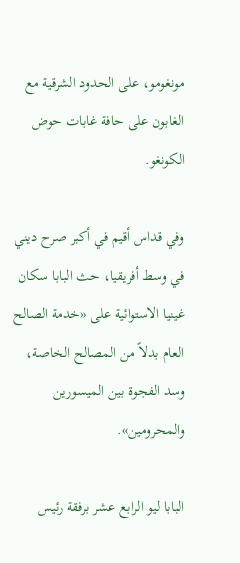مونغومو، على الحدود الشرقية مع الغابون على حافة غابات حوض الكونغو.

وفي قداس أقيم في أكبر صرح ديني في وسط أفريقيا، حث البابا سكان غينيا الاستوائية على «خدمة الصالح العام بدلاً من المصالح الخاصة، وسد الفجوة بين الميسورين والمحرومين».

البابا ليو الرابع عشر برفقة رئيس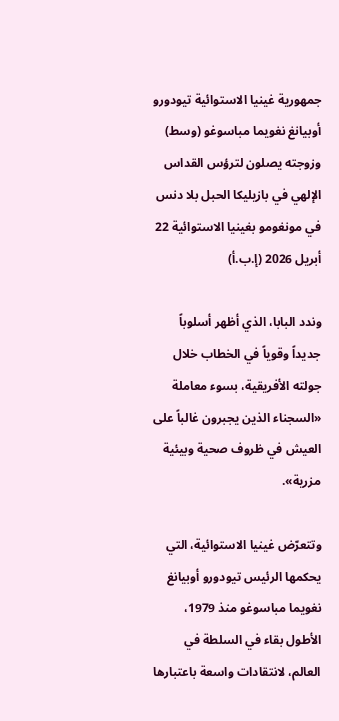جمهورية غينيا الاستوائية تيودورو أوبيانغ نغويما مباسوغو (وسط) وزوجته يصلون لترؤس القداس الإلهي في بازيليكا الحبل بلا دنس في مونغومو بغينيا الاستوائية 22 أبريل 2026 (إ.ب.أ)

وندد البابا، الذي أظهر أسلوباً جديداً وقوياً في الخطاب خلال جولته الأفريقية، بسوء معاملة «السجناء الذين يجبرون غالباً على العيش في ظروف صحية وبيئية مزرية».

وتتعرّض غينيا الاستوائية، التي يحكمها الرئيس تيودورو أوبيانغ نغويما مباسوغو منذ 1979، الأطول بقاء في السلطة في العالم، لانتقادات واسعة باعتبارها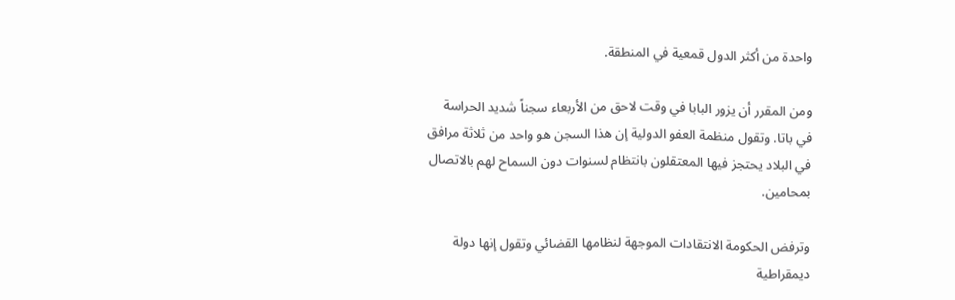واحدة من أكثر الدول قمعية في المنطقة.

ومن المقرر أن يزور البابا في وقت لاحق من الأربعاء سجناً شديد الحراسة في باتا. وتقول منظمة العفو الدولية إن هذا السجن هو واحد من ثلاثة مرافق في البلاد يحتجز فيها المعتقلون بانتظام لسنوات دون السماح لهم بالاتصال بمحامين.

وترفض الحكومة الانتقادات الموجهة لنظامها القضائي وتقول إنها دولة ديمقراطية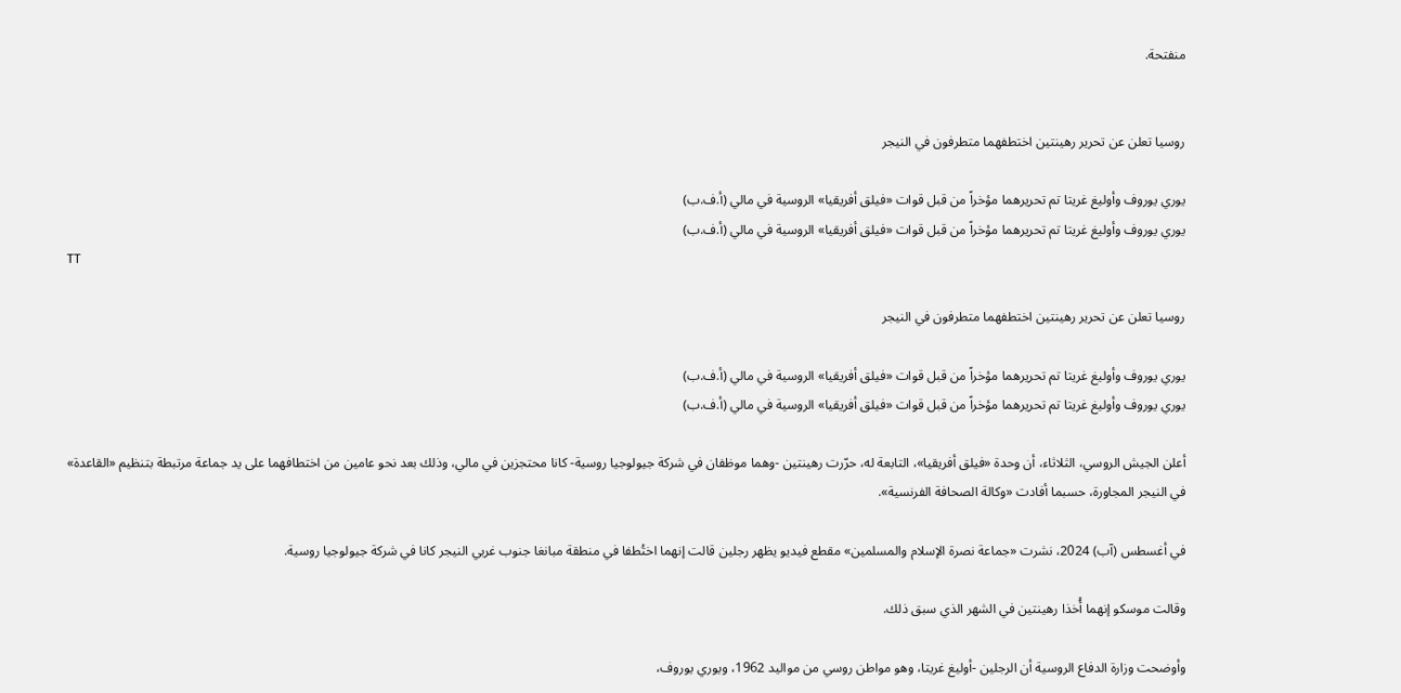منفتحة.


روسيا تعلن عن تحرير رهينتين اختطفهما متطرفون في النيجر

يوري يوروف وأوليغ غريتا تم تحريرهما مؤخراً من قبل قوات «فيلق أفريقيا» الروسية في مالي (أ.ف.ب)
يوري يوروف وأوليغ غريتا تم تحريرهما مؤخراً من قبل قوات «فيلق أفريقيا» الروسية في مالي (أ.ف.ب)
TT

روسيا تعلن عن تحرير رهينتين اختطفهما متطرفون في النيجر

يوري يوروف وأوليغ غريتا تم تحريرهما مؤخراً من قبل قوات «فيلق أفريقيا» الروسية في مالي (أ.ف.ب)
يوري يوروف وأوليغ غريتا تم تحريرهما مؤخراً من قبل قوات «فيلق أفريقيا» الروسية في مالي (أ.ف.ب)

أعلن الجيش الروسي، الثلاثاء، أن وحدة «فيلق أفريقيا»، التابعة له، حرّرت رهينتين -وهما موظفان في شركة جيولوجيا روسية- كانا محتجزين في مالي، وذلك بعد نحو عامين من اختطافهما على يد جماعة مرتبطة بتنظيم «القاعدة» في النيجر المجاورة، حسبما أفادت «وكالة الصحافة الفرنسية».

في أغسطس (آب) 2024، نشرت «جماعة نصرة الإسلام والمسلمين» مقطع فيديو يظهر رجلين قالت إنهما اختُطفا في منطقة مبانغا جنوب غربي النيجر كانا في شركة جيولوجيا روسية.

وقالت موسكو إنهما أُخذا رهينتين في الشهر الذي سبق ذلك.

وأوضحت وزارة الدفاع الروسية أن الرجلين -أوليغ غريتا، وهو مواطن روسي من مواليد 1962، ويوري يوروف،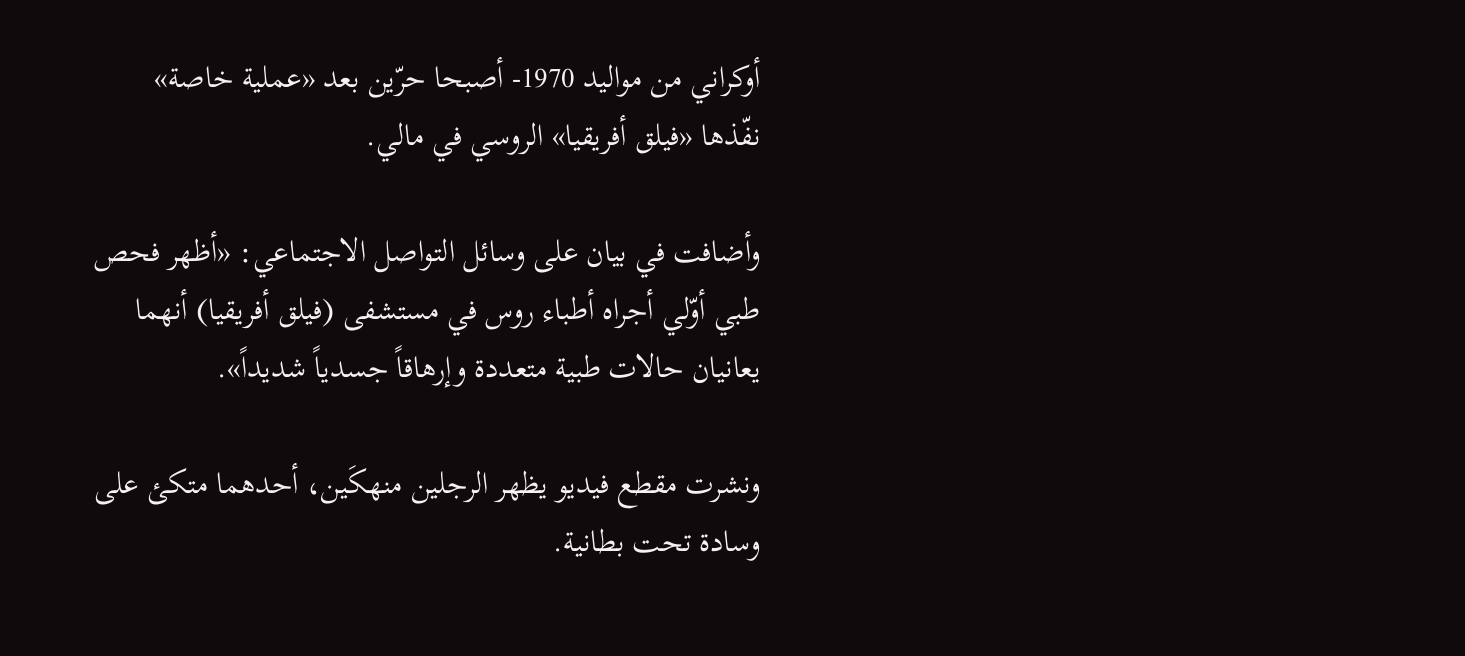أوكراني من مواليد 1970- أصبحا حرّين بعد «عملية خاصة» نفّذها «فيلق أفريقيا» الروسي في مالي.

وأضافت في بيان على وسائل التواصل الاجتماعي: «أظهر فحص طبي أوّلي أجراه أطباء روس في مستشفى (فيلق أفريقيا) أنهما يعانيان حالات طبية متعددة وإرهاقاً جسدياً شديداً».

ونشرت مقطع فيديو يظهر الرجلين منهكَين، أحدهما متكئ على وسادة تحت بطانية.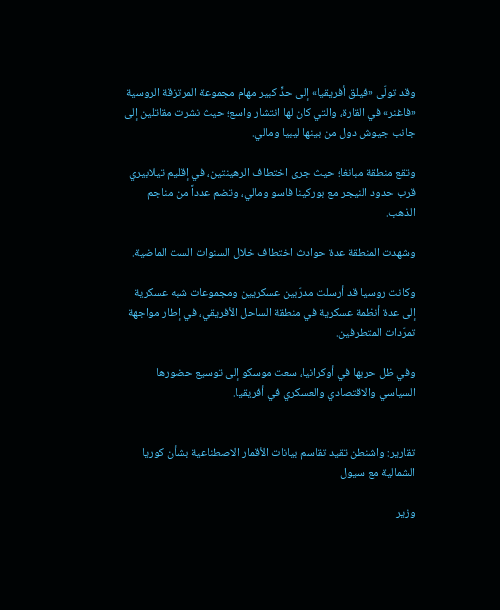وقد تولّى «فيلق أفريقيا» إلى حدٍّ كبير مهام مجموعة المرتزقة الروسية «فاغنر» في القارة، والتي كان لها انتشار واسع؛ حيث نشرت مقاتلين إلى جانب جيوش دول من بينها ليبيا ومالي.

وتقع منطقة مبانغا؛ حيث جرى اختطاف الرهينتين، في إقليم تيلابيري قرب حدود النيجر مع بوركينا فاسو ومالي، وتضم عدداً من مناجم الذهب.

وشهدت المنطقة عدة حوادث اختطاف خلال السنوات الست الماضية.

وكانت روسيا قد أرسلت مدرّبين عسكريين ومجموعات شبه عسكرية إلى عدة أنظمة عسكرية في منطقة الساحل الأفريقي، في إطار مواجهة تمرّدات المتطرفين.

وفي ظل حربها في أوكرانيا، سعت موسكو إلى توسيع حضورها السياسي والاقتصادي والعسكري في أفريقيا.


تقارير: واشنطن تقيد تقاسم بيانات الأقمار الاصطناعية بشأن كوريا الشمالية مع سيول

وزير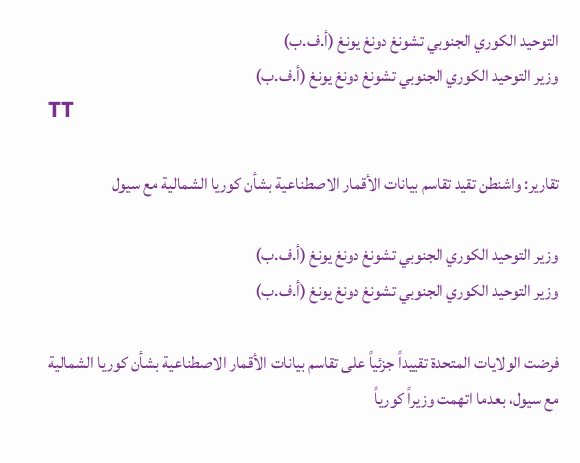التوحيد الكوري الجنوبي تشونغ دونغ يونغ (أ.ف.ب)
وزير التوحيد الكوري الجنوبي تشونغ دونغ يونغ (أ.ف.ب)
TT

تقارير: واشنطن تقيد تقاسم بيانات الأقمار الاصطناعية بشأن كوريا الشمالية مع سيول

وزير التوحيد الكوري الجنوبي تشونغ دونغ يونغ (أ.ف.ب)
وزير التوحيد الكوري الجنوبي تشونغ دونغ يونغ (أ.ف.ب)

فرضت الولايات المتحدة تقييداً جزئياً على تقاسم بيانات الأقمار الاصطناعية بشأن كوريا الشمالية مع سيول، بعدما اتهمت وزيراً كورياً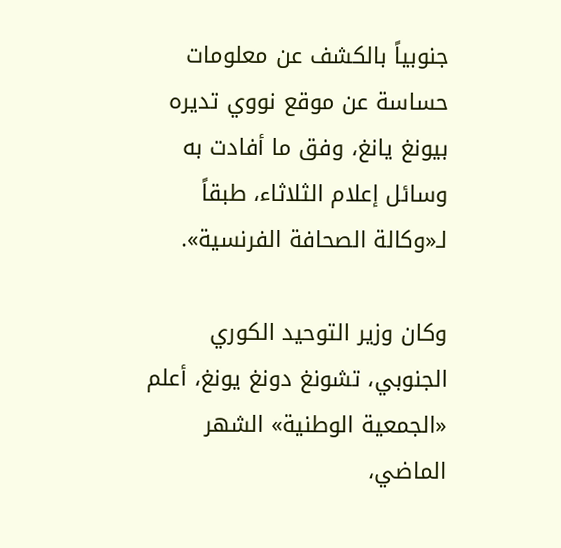جنوبياً بالكشف عن معلومات حساسة عن موقع نووي تديره بيونغ يانغ، وفق ما أفادت به وسائل إعلام الثلاثاء، طبقاً لـ«وكالة الصحافة الفرنسية».

وكان وزير التوحيد الكوري الجنوبي، تشونغ دونغ يونغ، أعلم «الجمعية الوطنية» الشهر الماضي،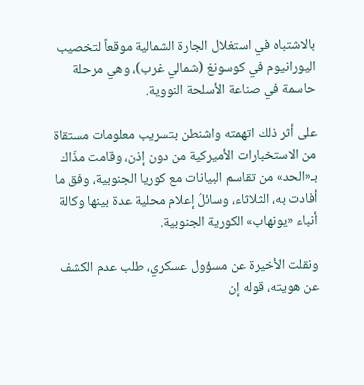بالاشتباه في استغلال الجارة الشمالية موقعاً لتخصيب اليورانيوم في كوسونغ (شمالي غرب)، وهي مرحلة حاسمة في صناعة الأسلحة النووية.

على أثر ذلك اتهمته واشنطن بتسريب معلومات مستقاة من الاستخبارات الأميركية من دون إذن، وقامت مذّاك بـ«الحد» من تقاسم البيانات مع كوريا الجنوبية، وفق ما أفادت به، الثلاثاء، وسائلُ إعلام محلية عدة بينها وكالة أنباء «يونهاب» الكورية الجنوبية.

ونقلت الأخيرة عن مسؤول عسكري، طلب عدم الكشف عن هويته، قوله إن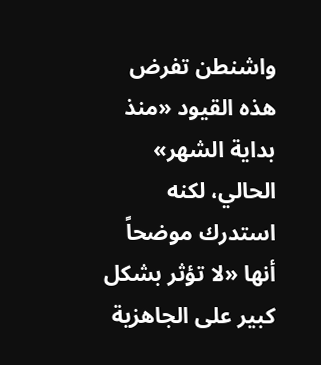واشنطن تفرض هذه القيود «منذ بداية الشهر» الحالي، لكنه استدرك موضحاً أنها «لا تؤثر بشكل كبير على الجاهزية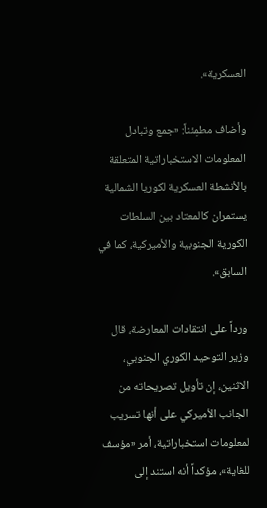العسكرية».

وأضاف مطمِئناً: «جمع وتبادل المعلومات الاستخباراتية المتعلقة بالأنشطة العسكرية لكوريا الشمالية يستمران كالمعتاد بين السلطات الكورية الجنوبية والأميركية، كما في السابق».

ورداً على انتقادات المعارضة، قال وزير التوحيد الكوري الجنوبي، الاثنين، إن تأويل تصريحاته من الجانب الأميركي على أنها تسريب لمعلومات استخباراتية، أمر «مؤسف للغاية»، مؤكداً أنه استند إلى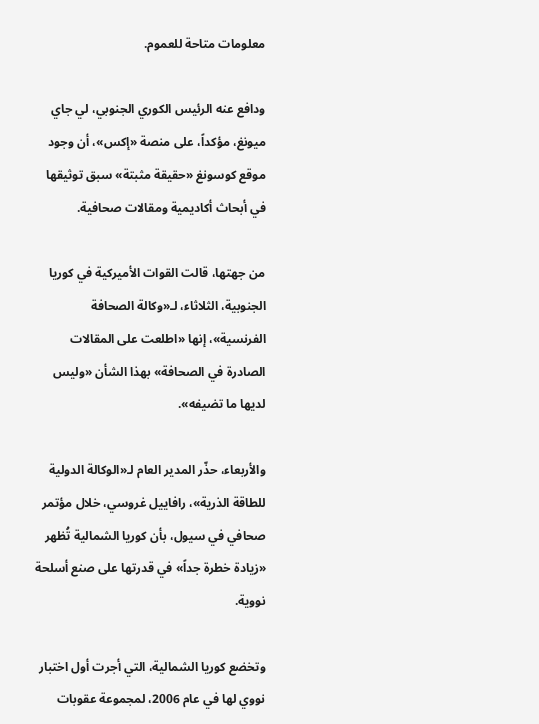معلومات متاحة للعموم.

ودافع عنه الرئيس الكوري الجنوبي، لي جاي ميونغ، مؤكداً، على منصة «إكس»، أن وجود موقع كوسونغ «حقيقة مثبتة» سبق توثيقها في أبحاث أكاديمية ومقالات صحافية.

من جهتها، قالت القوات الأميركية في كوريا الجنوبية، الثلاثاء، لـ«وكالة الصحافة الفرنسية»، إنها «اطلعت على المقالات الصادرة في الصحافة» بهذا الشأن «وليس لديها ما تضيفه».

والأربعاء، حذّر المدير العام لـ«الوكالة الدولية للطاقة الذرية»، رافاييل غروسي، خلال مؤتمر صحافي في سيول، بأن كوريا الشمالية تُظهر «زيادة خطرة جداً» في قدرتها على صنع أسلحة نووية.

وتخضع كوريا الشمالية، التي أجرت أول اختبار نووي لها في عام 2006، لمجموعة عقوبات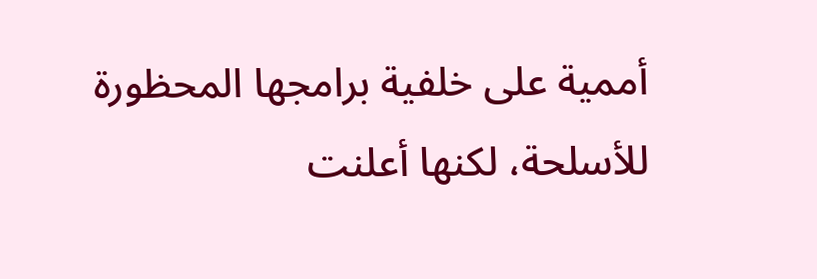أممية على خلفية برامجها المحظورة للأسلحة، لكنها أعلنت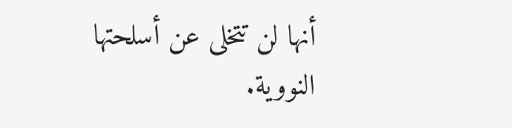أنها لن تتخلى عن أسلحتها النووية.